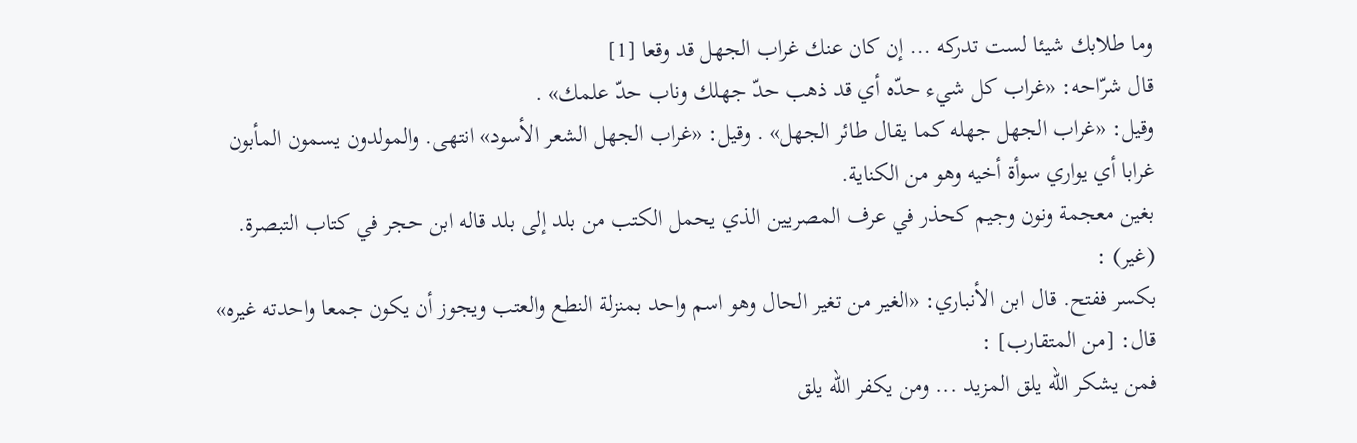وما طلابك شيئا لست تدركه ... إن كان عنك غراب الجهل قد وقعا [1]
قال شرّاحه: «غراب كل شيء حدّه أي قد ذهب حدّ جهلك وناب حدّ علمك» .
وقيل: «غراب الجهل جهله كما يقال طائر الجهل» . وقيل: «غراب الجهل الشعر الأسود» انتهى. والمولدون يسمون المأبون غرابا أي يواري سوأة أخيه وهو من الكناية.
بغين معجمة ونون وجيم كحذر في عرف المصريين الذي يحمل الكتب من بلد إلى بلد قاله ابن حجر في كتاب التبصرة.
(غير) :
بكسر ففتح. قال ابن الأنباري: «الغير من تغير الحال وهو اسم واحد بمنزلة النطع والعتب ويجوز أن يكون جمعا واحدته غيره» قال: [من المتقارب] :
فمن يشكر الله يلق المزيد ... ومن يكفر الله يلق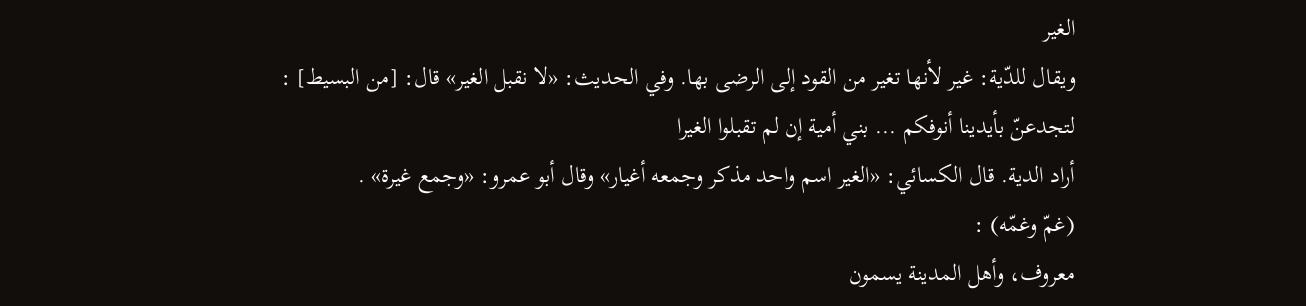الغير
ويقال للدّية: غير لأنها تغير من القود إلى الرضى بها. وفي الحديث: «لا نقبل الغير» قال: [من البسيط] :
لتجدعنّ بأيدينا أنوفكم ... بني أمية إن لم تقبلوا الغيرا
أراد الدية. قال الكسائي: «الغير اسم واحد مذكر وجمعه أغيار» وقال أبو عمرو: «وجمع غيرة» .
(غمّ وغمّه) :
معروف، وأهل المدينة يسمون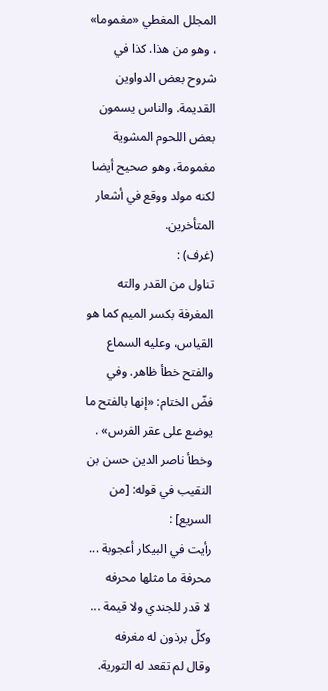المجلل المغطي «مغموما» ، وهو من هذا. كذا في شروح بعض الدواوين القديمة. والناس يسمون بعض اللحوم المشوية مغمومة، وهو صحيح أيضا لكنه مولد ووقع في أشعار المتأخرين.
(غرف) :
تناول من القدر والته المغرفة بكسر الميم كما هو القياس، وعليه السماع والفتح خطأ ظاهر. وفي فضّ الختام: «إنها بالفتح ما يوضع على عقر الفرس» . وخطأ ناصر الدين حسن بن النقيب في قوله: [من السريع] :
رأيت في البيكار أعجوبة ... محرفة ما مثلها محرفه
لا قدر للجندي ولا قيمة ... وكلّ برذون له مغرفه
وقال لم تقعد له التورية.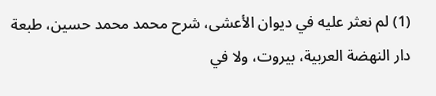(1) لم نعثر عليه في ديوان الأعشى، شرح محمد محمد حسين، طبعة دار النهضة العربية، بيروت، ولا في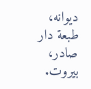ديوانه، طبعة دار صادر، بيروت.